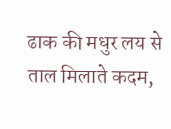ढाक की मधुर लय से ताल मिलाते कदम,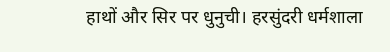हाथों और सिर पर धुनुची। हरसुंदरी धर्मशाला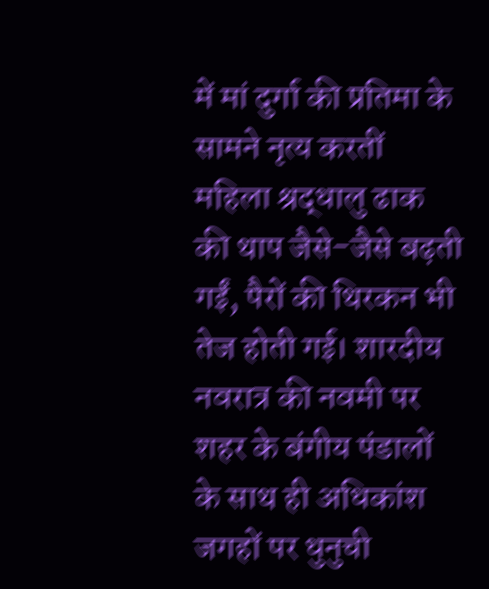में मां दुर्गा की प्रतिमा के सामने नृत्य करतीं महिला श्रद्धालु ढाक की थाप जैसे-जैसे बढ़ती गईं, पैरों की थिरकन भी तेज होती गई। शारदीय नवरात्र की नवमी पर शहर के बंगीय पंडालों के साथ ही अधिकांश जगहों पर धुनुची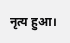नृत्य हुआ।